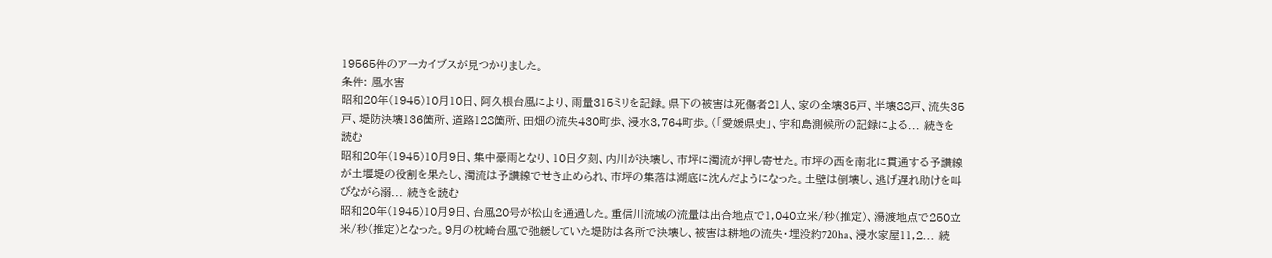19565件のアーカイブスが見つかりました。
条件: 風水害
昭和20年(1945)10月10日、阿久根台風により、雨量315ミリを記録。県下の被害は死傷者21人、家の全壊35戸、半壊88戸、流失35戸、堤防決壊136箇所、道路128箇所、田畑の流失430町歩、浸水3,764町歩。(「愛媛県史」、宇和島測候所の記録による... 続きを読む
昭和20年(1945)10月9日、集中豪雨となり、10日夕刻、内川が決壊し、市坪に濁流が押し寄せた。市坪の西を南北に貫通する予讃線が土堰堤の役割を果たし、濁流は予讃線でせき止められ、市坪の集落は湖底に沈んだようになった。土壁は倒壊し、逃げ遅れ助けを叫びながら溺... 続きを読む
昭和20年(1945)10月9日、台風20号が松山を通過した。重信川流域の流量は出合地点で1,040立米/秒(推定)、湯渡地点で250立米/秒(推定)となった。9月の枕崎台風で弛緩していた堤防は各所で決壊し、被害は耕地の流失・埋没約720ha、浸水家屋11,2... 続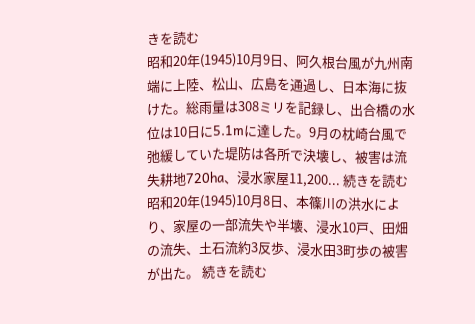きを読む
昭和20年(1945)10月9日、阿久根台風が九州南端に上陸、松山、広島を通過し、日本海に抜けた。総雨量は308ミリを記録し、出合橋の水位は10日に5.1mに達した。9月の枕崎台風で弛緩していた堤防は各所で決壊し、被害は流失耕地720ha、浸水家屋11,200... 続きを読む
昭和20年(1945)10月8日、本篠川の洪水により、家屋の一部流失や半壊、浸水10戸、田畑の流失、土石流約3反歩、浸水田3町歩の被害が出た。 続きを読む